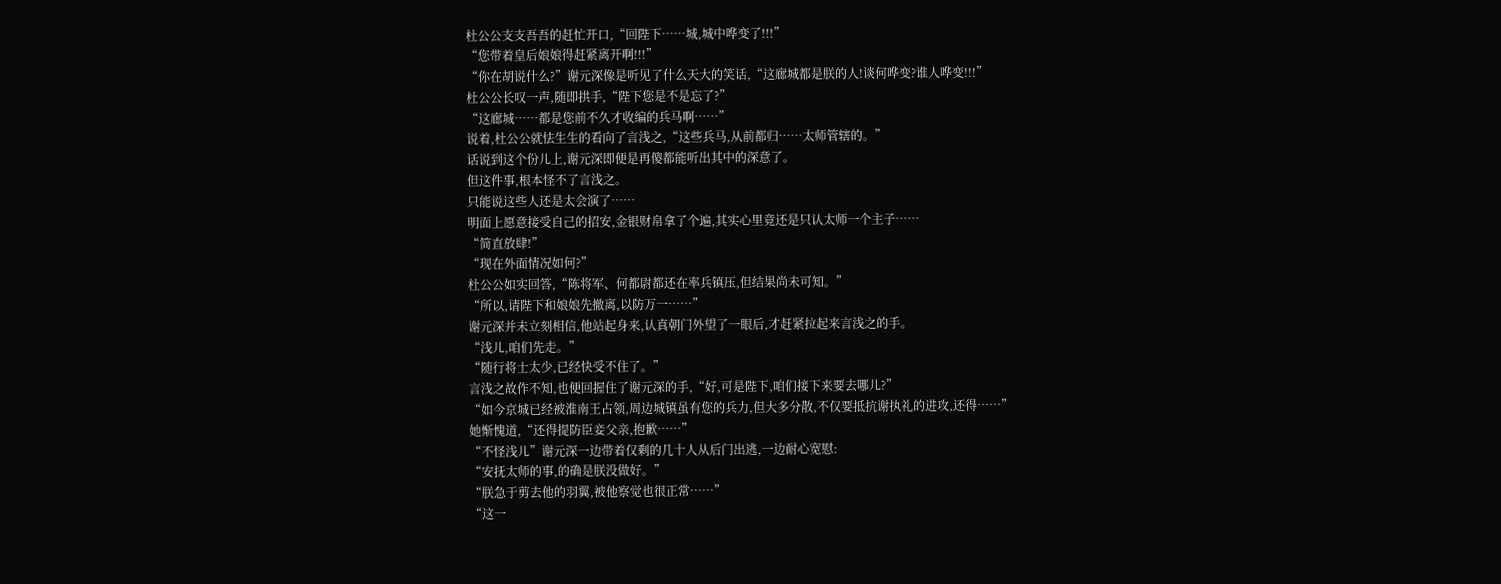杜公公支支吾吾的赶忙开口,“回陛下……城,城中哗变了!!!”
“您带着皇后娘娘得赶紧离开啊!!!”
“你在胡说什么?”谢元深像是听见了什么天大的笑话,“这廊城都是朕的人!谈何哗变?谁人哗变!!!”
杜公公长叹一声,随即拱手,“陛下您是不是忘了?”
“这廊城……都是您前不久才收编的兵马啊……”
说着,杜公公就怯生生的看向了言浅之,“这些兵马,从前都归……太师管辖的。”
话说到这个份儿上,谢元深即便是再傻都能听出其中的深意了。
但这件事,根本怪不了言浅之。
只能说这些人还是太会演了……
明面上愿意接受自己的招安,金银财帛拿了个遍,其实心里竟还是只认太师一个主子……
“简直放肆!”
“现在外面情况如何?”
杜公公如实回答,“陈将军、何都尉都还在率兵镇压,但结果尚未可知。”
“所以,请陛下和娘娘先撤离,以防万一……”
谢元深并未立刻相信,他站起身来,认真朝门外望了一眼后,才赶紧拉起来言浅之的手。
“浅儿,咱们先走。”
“随行将士太少,已经快受不住了。”
言浅之故作不知,也便回握住了谢元深的手,“好,可是陛下,咱们接下来要去哪儿?”
“如今京城已经被淮南王占领,周边城镇虽有您的兵力,但大多分散,不仅要抵抗谢执礼的进攻,还得……”
她惭愧道,“还得提防臣妾父亲,抱歉……”
“不怪浅儿”谢元深一边带着仅剩的几十人从后门出逃,一边耐心宽慰:
“安抚太师的事,的确是朕没做好。”
“朕急于剪去他的羽翼,被他察觉也很正常……”
“这一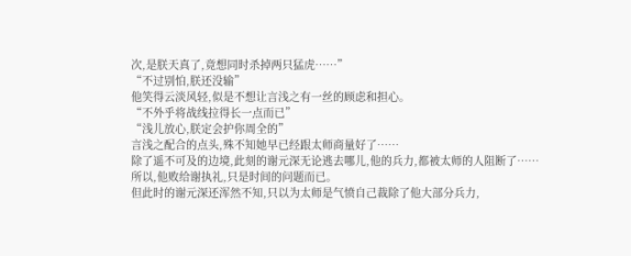次,是朕天真了,竟想同时杀掉两只猛虎……”
“不过别怕,朕还没输”
他笑得云淡风轻,似是不想让言浅之有一丝的顾虑和担心。
“不外乎将战线拉得长一点而已”
“浅儿放心,朕定会护你周全的”
言浅之配合的点头,殊不知她早已经跟太师商量好了……
除了遥不可及的边境,此刻的谢元深无论逃去哪儿,他的兵力,都被太师的人阻断了……
所以,他败给谢执礼,只是时间的问题而已。
但此时的谢元深还浑然不知,只以为太师是气愤自己裁除了他大部分兵力,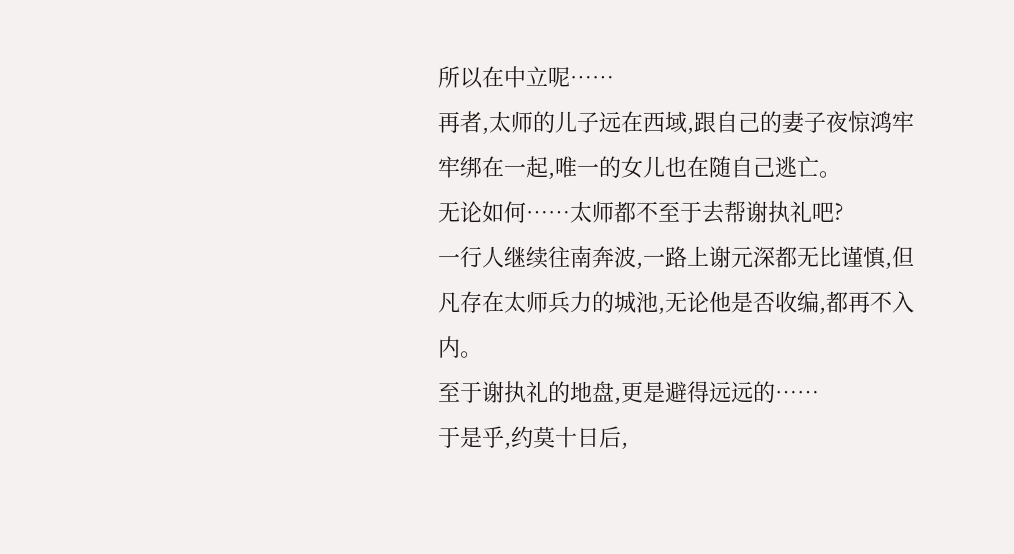所以在中立呢……
再者,太师的儿子远在西域,跟自己的妻子夜惊鸿牢牢绑在一起,唯一的女儿也在随自己逃亡。
无论如何……太师都不至于去帮谢执礼吧?
一行人继续往南奔波,一路上谢元深都无比谨慎,但凡存在太师兵力的城池,无论他是否收编,都再不入内。
至于谢执礼的地盘,更是避得远远的……
于是乎,约莫十日后,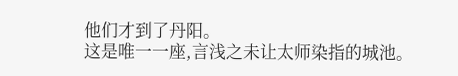他们才到了丹阳。
这是唯一一座,言浅之未让太师染指的城池。